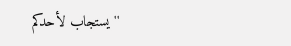''یستجاب لأحدکم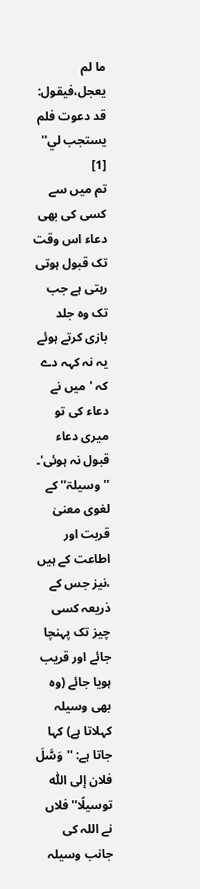ما لم یعجل،فیقول: قد دعوت فلم یستجب لي'' [1]
تم میں سے کسی کی بھی دعاء اس وقت تک قبول ہوتی رہتی ہے جب تک وہ جلد بازی کرتے ہوئے یہ نہ کہہ دے کہ 'میں نے دعاء کی تو میری دعاء قبول نہ ہوئی'۔
''وسیلۃ'' کے لغوی معنیٰ قربت اور اطاعت کے ہیں ،نیز جس کے ذریعہ کسی چیز تک پہنچا جائے اور قریب ہویا جائے (وہ بھی وسیلہ کہلاتا ہے) کہا جاتا ہے: ''وَسَّلَ فلان إلی اللّٰہ توسیلًا'' فلاں نے اللہ کی جانب وسیلہ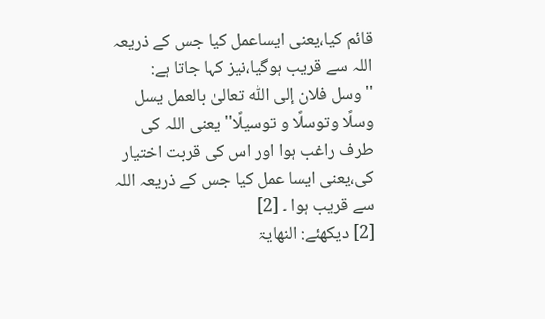قائم کیا،یعنی ایساعمل کیا جس کے ذریعہ اللہ سے قریب ہوگیا،نیز کہا جاتا ہے: ''وسل فلان إلی اللّٰہ تعالیٰ بالعمل یسل وسلًا وتوسلًا و توسیلًا'' یعنی اللہ کی طرف راغب ہوا اور اس کی قربت اختیار کی،یعنی ایسا عمل کیا جس کے ذریعہ اللہ سے قریب ہوا ۔ [2]
[2] دیکھئے: النھایۃ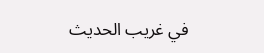في غریب الحدیث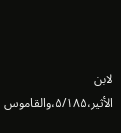لابن الأثیر،۵/۱۸۵،والقاموس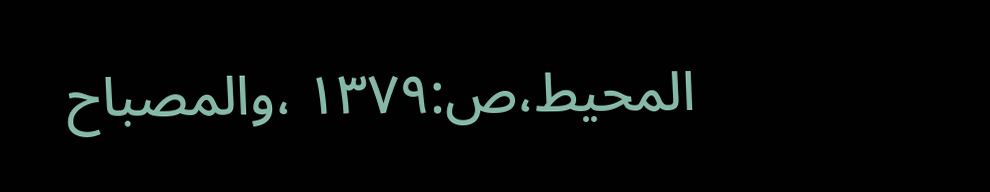المحیط،ص:۱۳۷۹ ،والمصباح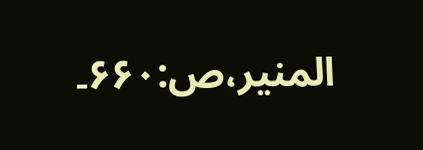المنیر،ص:۶۶۰۔